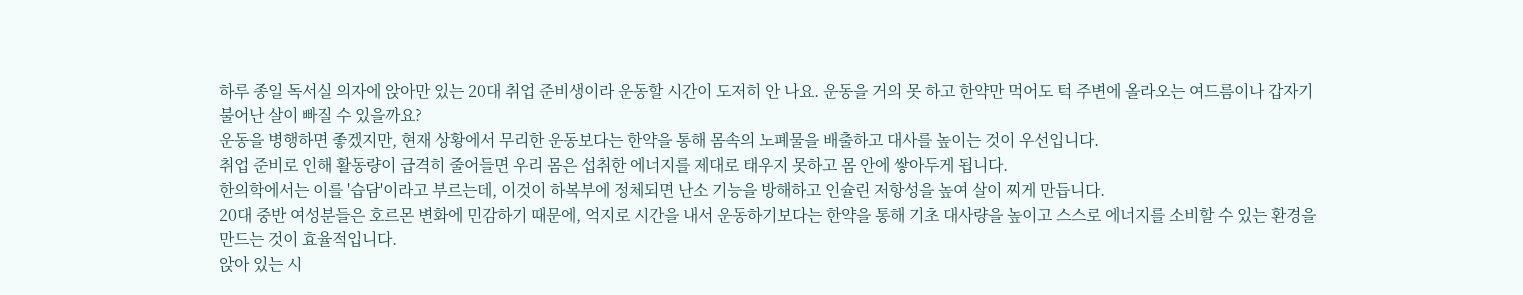하루 종일 독서실 의자에 앉아만 있는 20대 취업 준비생이라 운동할 시간이 도저히 안 나요. 운동을 거의 못 하고 한약만 먹어도 턱 주변에 올라오는 여드름이나 갑자기 불어난 살이 빠질 수 있을까요?
운동을 병행하면 좋겠지만, 현재 상황에서 무리한 운동보다는 한약을 통해 몸속의 노폐물을 배출하고 대사를 높이는 것이 우선입니다.
취업 준비로 인해 활동량이 급격히 줄어들면 우리 몸은 섭취한 에너지를 제대로 태우지 못하고 몸 안에 쌓아두게 됩니다.
한의학에서는 이를 '습담'이라고 부르는데, 이것이 하복부에 정체되면 난소 기능을 방해하고 인슐린 저항성을 높여 살이 찌게 만듭니다.
20대 중반 여성분들은 호르몬 변화에 민감하기 때문에, 억지로 시간을 내서 운동하기보다는 한약을 통해 기초 대사량을 높이고 스스로 에너지를 소비할 수 있는 환경을 만드는 것이 효율적입니다.
앉아 있는 시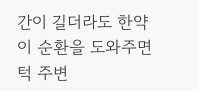간이 길더라도 한약이 순환을 도와주면 턱 주변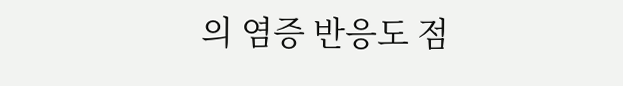의 염증 반응도 점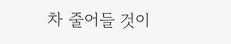차 줄어들 것이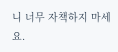니 너무 자책하지 마세요.